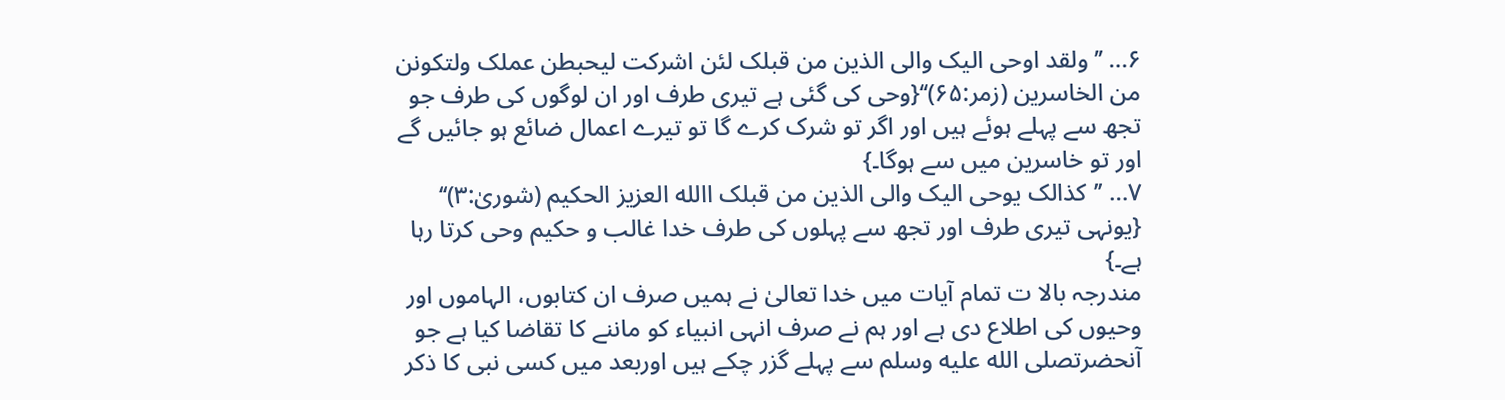۶… ’’ولقد اوحی الیک والی الذین من قبلک لئن اشرکت لیحبطن عملک ولتکونن من الخاسرین (زمر:۶۵)‘‘{وحی کی گئی ہے تیری طرف اور ان لوگوں کی طرف جو تجھ سے پہلے ہوئے ہیں اور اگر تو شرک کرے گا تو تیرے اعمال ضائع ہو جائیں گے اور تو خاسرین میں سے ہوگا۔}
۷… ’’کذالک یوحی الیک والی الذین من قبلک االله العزیز الحکیم (شوریٰ:۳)‘‘ {یونہی تیری طرف اور تجھ سے پہلوں کی طرف خدا غالب و حکیم وحی کرتا رہا ہے۔}
مندرجہ بالا ت تمام آیات میں خدا تعالیٰ نے ہمیں صرف ان کتابوں، الہاموں اور وحیوں کی اطلاع دی ہے اور ہم نے صرف انہی انبیاء کو ماننے کا تقاضا کیا ہے جو آنحضرتصلى الله عليه وسلم سے پہلے گزر چکے ہیں اوربعد میں کسی نبی کا ذکر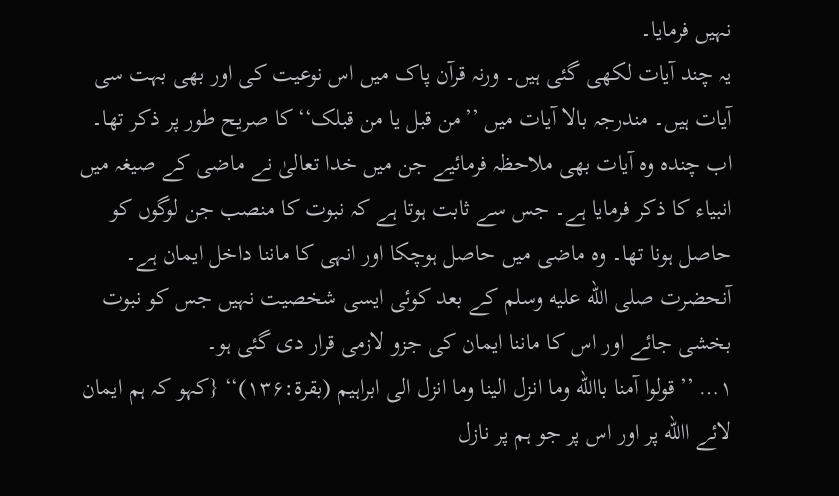نہیں فرمایا۔
یہ چند آیات لکھی گئی ہیں۔ ورنہ قرآن پاک میں اس نوعیت کی اور بھی بہت سی آیات ہیں۔ مندرجہ بالا آیات میں ’’من قبل یا من قبلک‘‘کا صریح طور پر ذکر تھا۔ اب چندہ وہ آیات بھی ملاحظہ فرمائیے جن میں خدا تعالیٰ نے ماضی کے صیغہ میں انبیاء کا ذکر فرمایا ہے۔ جس سے ثابت ہوتا ہے کہ نبوت کا منصب جن لوگوں کو حاصل ہونا تھا۔ وہ ماضی میں حاصل ہوچکا اور انہی کا ماننا داخل ایمان ہے۔ آنحضرت صلى الله عليه وسلم کے بعد کوئی ایسی شخصیت نہیں جس کو نبوت بخشی جائے اور اس کا ماننا ایمان کی جزو لازمی قرار دی گئی ہو۔
۱… ’’قولوا آمنا باالله وما انزل الینا وما انزل الی ابراہیم (بقرۃ:۱۳۶)‘‘ {کہو کہ ہم ایمان لائے االله پر اور اس پر جو ہم پر نازل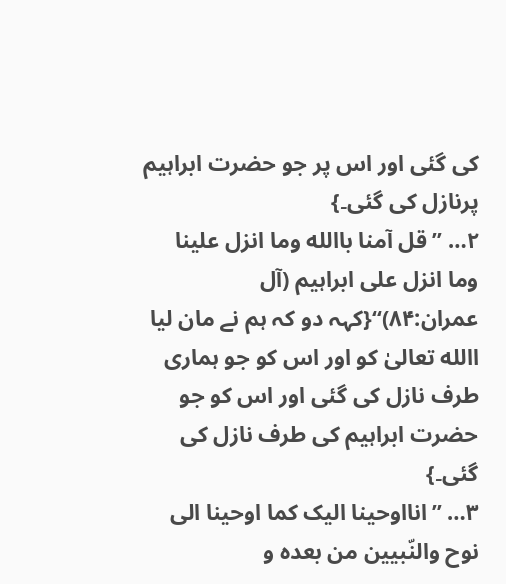کی گئی اور اس پر جو حضرت ابراہیم پرنازل کی گئی۔}
۲… ’’قل آمنا باالله وما انزل علینا وما انزل علی ابراہیم (آل عمران:۸۴)‘‘{کہہ دو کہ ہم نے مان لیا االله تعالیٰ کو اور اس کو جو ہماری طرف نازل کی گئی اور اس کو جو حضرت ابراہیم کی طرف نازل کی گئی۔}
۳… ’’انااوحینا الیک کما اوحینا الی نوح والنّبیین من بعدہ و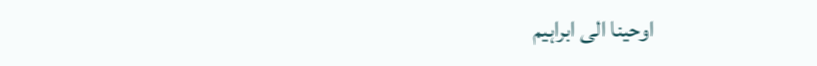اوحینا الی ابراہیم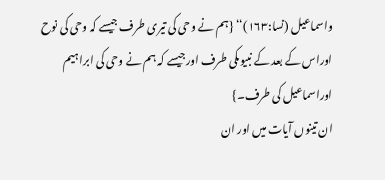واسماعیل (نسا:۱۶۳)‘‘ {ہم نے وحی کی تیری طرف جیسے کہ وحی کی نوح اوراس کے بعد کے نبیوںکی طرف اورجیسے کہ ہم نے وحی کی ابراہیم اوراسماعیل کی طرف۔}
ان تینوں آیات میں اور ان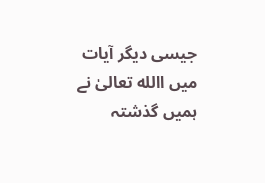جیسی دیگر آیات میں االله تعالیٰ نے ہمیں گذشتہ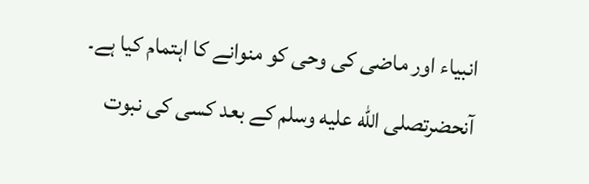انبیاء اور ماضی کی وحی کو منوانے کا اہتمام کیا ہے۔ آنحضرتصلى الله عليه وسلم کے بعد کسی کی نبوت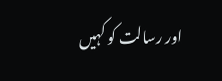اور رسالت کو کہیں